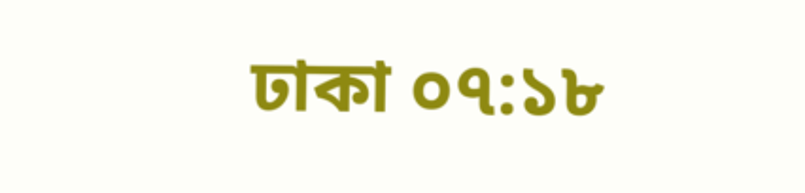ঢাকা ০৭:১৮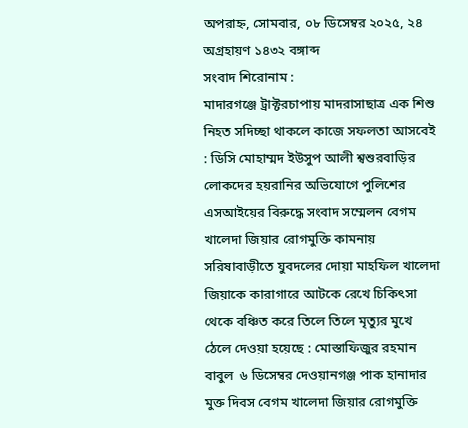অপরাহ্ন, সোমবার, ০৮ ডিসেম্বর ২০২৫, ২৪ অগ্রহায়ণ ১৪৩২ বঙ্গাব্দ
সংবাদ শিরোনাম :
মাদারগঞ্জে ট্রাক্টরচাপায় মাদরাসাছাত্র এক শিশু নিহত সদিচ্ছা থাকলে কাজে সফলতা আসবেই : ডিসি মোহাম্মদ ইউসুপ আলী শ্বশুরবাড়ির লোকদের হয়রানির অভিযোগে পুলিশের এসআইয়ের বিরুদ্ধে সংবাদ সম্মেলন বেগম খালেদা জিয়ার রোগমুক্তি কামনায় সরিষাবাড়ীতে যুবদলের দোয়া মাহফিল খালেদা জিয়াকে কারাগারে আটকে রেখে চিকিৎসা থেকে বঞ্চিত করে তিলে তিলে মৃত্যুর মুখে ঠেলে দেওয়া হয়েছে : মোস্তাফিজুর রহমান বাবুল  ৬ ডিসেম্বর দেওয়ানগঞ্জ পাক হানাদার মুক্ত দিবস বেগম খালেদা জিয়ার রোগমুক্তি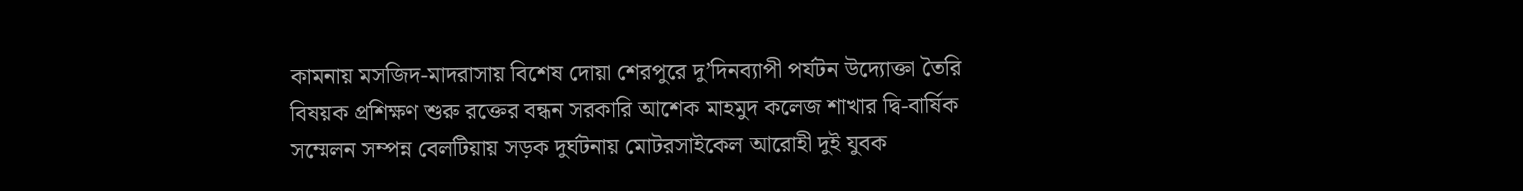কামনায় মসজিদ-মাদরাসায় বিশেষ দোয়া শেরপুরে দু’দিনব্যাপী পর্যটন উদ্যোক্তা তৈরি বিষয়ক প্রশিক্ষণ শুরু রক্তের বন্ধন সরকারি আশেক মাহমুদ কলেজ শাখার দ্বি-বার্ষিক সম্মেলন সম্পন্ন বেলটিয়ায় সড়ক দুর্ঘটনায় মোটরসাইকেল আরোহী দুই যুবক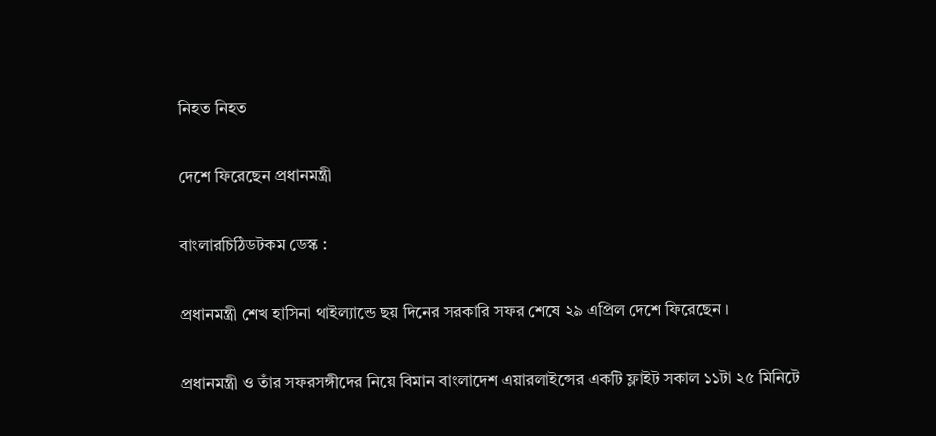নিহত নিহত

দেশে ফিরেছেন প্রধানমন্ত্রী

বাংলারচিঠিডটকম ডেস্ক :

প্রধানমন্ত্রী শেখ হাসিনা থাইল্যান্ডে ছয় দিনের সরকারি সফর শেষে ২৯ এপ্রিল দেশে ফিরেছেন ।

প্রধানমন্ত্রী ও তাঁর সফরসঙ্গীদের নিয়ে বিমান বাংলাদেশ এয়ারলাইন্সের একটি ফ্লাইট সকাল ১১টা ২৫ মিনিটে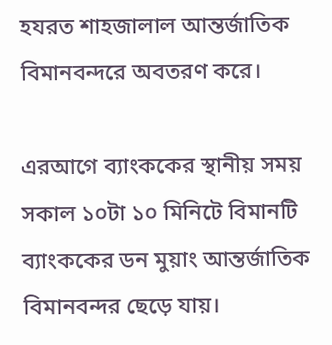হযরত শাহজালাল আন্তর্জাতিক বিমানবন্দরে অবতরণ করে।

এরআগে ব্যাংককের স্থানীয় সময় সকাল ১০টা ১০ মিনিটে বিমানটি ব্যাংককের ডন মুয়াং আন্তর্জাতিক বিমানবন্দর ছেড়ে যায়।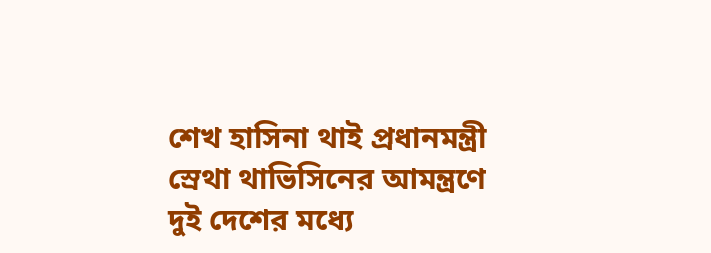শেখ হাসিনা থাই প্রধানমন্ত্রী স্রেথা থাভিসিনের আমন্ত্রণে দুই দেশের মধ্যে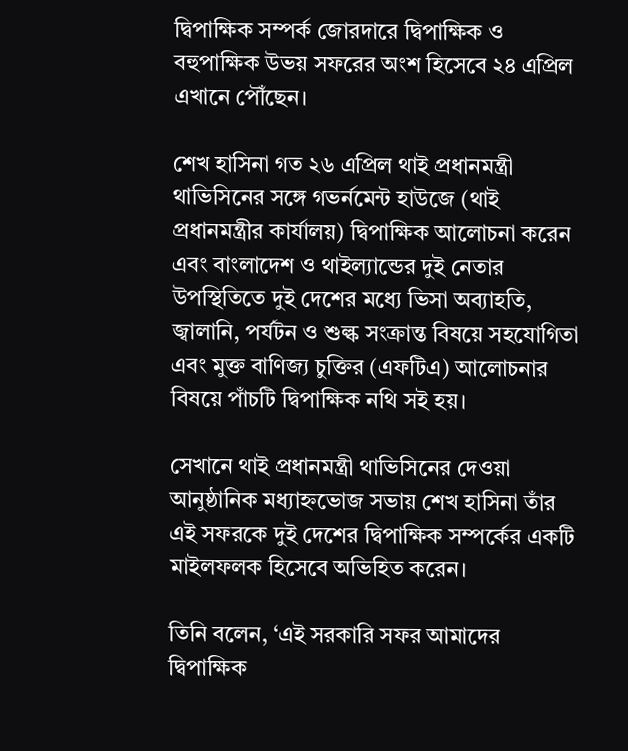দ্বিপাক্ষিক সম্পর্ক জোরদারে দ্বিপাক্ষিক ও বহুপাক্ষিক উভয় সফরের অংশ হিসেবে ২৪ এপ্রিল এখানে পৌঁছেন।

শেখ হাসিনা গত ২৬ এপ্রিল থাই প্রধানমন্ত্রী থাভিসিনের সঙ্গে গভর্নমেন্ট হাউজে (থাই প্রধানমন্ত্রীর কার্যালয়) দ্বিপাক্ষিক আলোচনা করেন এবং বাংলাদেশ ও থাইল্যান্ডের দুই নেতার উপস্থিতিতে দুই দেশের মধ্যে ভিসা অব্যাহতি, জ্বালানি, পর্যটন ও শুল্ক সংক্রান্ত বিষয়ে সহযোগিতা এবং মুক্ত বাণিজ্য চুক্তির (এফটিএ) আলোচনার বিষয়ে পাঁচটি দ্বিপাক্ষিক নথি সই হয়।

সেখানে থাই প্রধানমন্ত্রী থাভিসিনের দেওয়া আনুষ্ঠানিক মধ্যাহ্নভোজ সভায় শেখ হাসিনা তাঁর এই সফরকে দুই দেশের দ্বিপাক্ষিক সম্পর্কের একটি মাইলফলক হিসেবে অভিহিত করেন।

তিনি বলেন, ‘এই সরকারি সফর আমাদের দ্বিপাক্ষিক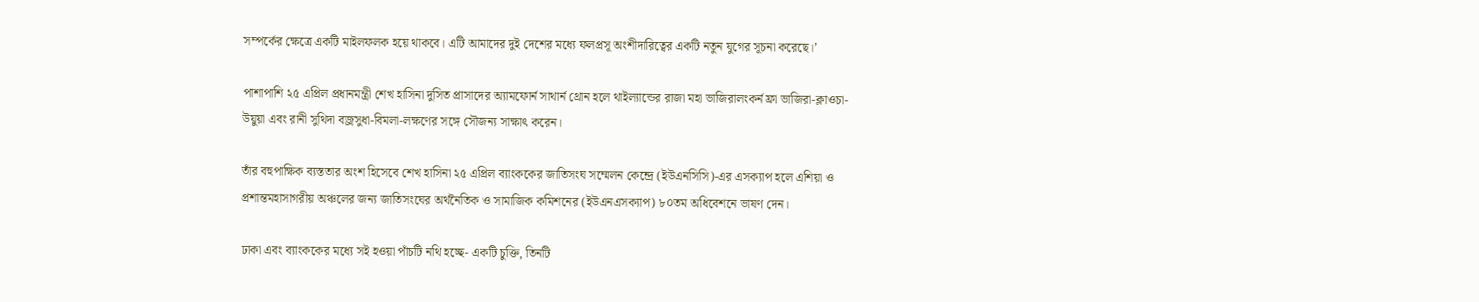সম্পর্কের ক্ষেত্রে একটি মাইলফলক হয়ে থাকবে। এটি আমাদের দুই দেশের মধ্যে ফলপ্রসূ অংশীদারিত্বের একটি নতুন যুগের সূচনা করেছে।’

পাশাপাশি ২৫ এপ্রিল প্রধানমন্ত্রী শেখ হাসিনা দুসিত প্রাসাদের অ্যামফোর্ন সাথার্ন থ্রোন হলে থাইল্যান্ডের রাজা মহা ভাজিরালংকর্ন ফ্রা ভাজিরা-ক্লাওচা-উয়ুয়া এবং রানী সুথিদা বজ্রসুধা-বিমলা-লক্ষণের সঙ্গে সৌজন্য সাক্ষাৎ করেন।

তাঁর বহুপাক্ষিক ব্যস্ততার অংশ হিসেবে শেখ হাসিনা ২৫ এপ্রিল ব্যাংককের জাতিসংঘ সম্মেলন কেন্দ্রে (ইউএনসিসি)-এর এসক্যাপ হলে এশিয়া ও প্রশান্তমহাসাগরীয় অঞ্চলের জন্য জাতিসংঘের অর্থনৈতিক ও সামাজিক কমিশনের (ইউএনএসক্যাপ) ৮০তম অধিবেশনে ভাষণ দেন।

ঢাকা এবং ব্যাংককের মধ্যে সই হওয়া পাঁচটি নথি হচ্ছে- একটি চুক্তি, তিনটি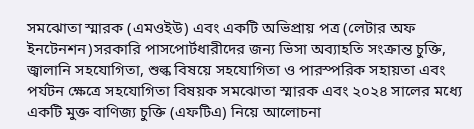সমঝোতা স্মারক (এমওইউ) এবং একটি অভিপ্রায় পত্র (লেটার অফ ইনটেনশন)সরকারি পাসপোর্টধারীদের জন্য ভিসা অব্যাহতি সংক্রান্ত চুক্তি, জ্বালানি সহযোগিতা, শুল্ক বিষয়ে সহযোগিতা ও পারস্পরিক সহায়তা এবং পর্যটন ক্ষেত্রে সহযোগিতা বিষয়ক সমঝোতা স্মারক এবং ২০২৪ সালের মধ্যে একটি মুক্ত বাণিজ্য চুক্তি (এফটিএ) নিয়ে আলোচনা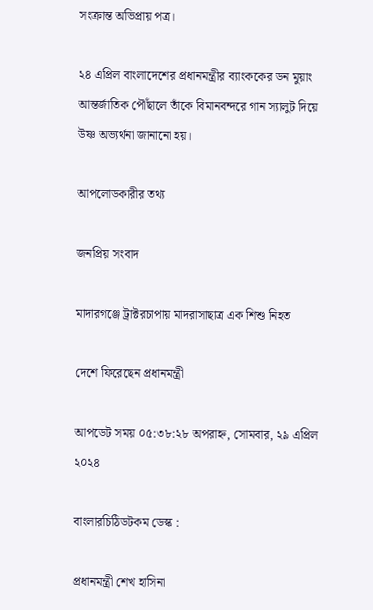সংক্রান্ত অভিপ্রায় পত্র।

২৪ এপ্রিল বাংলাদেশের প্রধানমন্ত্রীর ব্যাংককের ডন মুয়াং আন্তর্জাতিক পৌঁছালে তাঁকে বিমানবন্দরে গান স্যালুট দিয়ে উষ্ণ অভ্যর্থনা জানানো হয়।

আপলোডকারীর তথ্য

জনপ্রিয় সংবাদ

মাদারগঞ্জে ট্রাক্টরচাপায় মাদরাসাছাত্র এক শিশু নিহত

দেশে ফিরেছেন প্রধানমন্ত্রী

আপডেট সময় ০৫:৩৮:২৮ অপরাহ্ন, সোমবার, ২৯ এপ্রিল ২০২৪

বাংলারচিঠিডটকম ডেস্ক :

প্রধানমন্ত্রী শেখ হাসিনা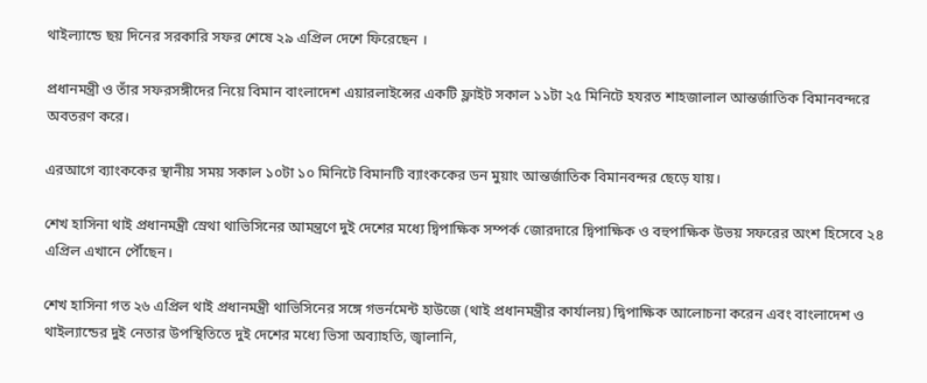থাইল্যান্ডে ছয় দিনের সরকারি সফর শেষে ২৯ এপ্রিল দেশে ফিরেছেন ।

প্রধানমন্ত্রী ও তাঁর সফরসঙ্গীদের নিয়ে বিমান বাংলাদেশ এয়ারলাইন্সের একটি ফ্লাইট সকাল ১১টা ২৫ মিনিটে হযরত শাহজালাল আন্তর্জাতিক বিমানবন্দরে অবতরণ করে।

এরআগে ব্যাংককের স্থানীয় সময় সকাল ১০টা ১০ মিনিটে বিমানটি ব্যাংককের ডন মুয়াং আন্তর্জাতিক বিমানবন্দর ছেড়ে যায়।

শেখ হাসিনা থাই প্রধানমন্ত্রী স্রেথা থাভিসিনের আমন্ত্রণে দুই দেশের মধ্যে দ্বিপাক্ষিক সম্পর্ক জোরদারে দ্বিপাক্ষিক ও বহুপাক্ষিক উভয় সফরের অংশ হিসেবে ২৪ এপ্রিল এখানে পৌঁছেন।

শেখ হাসিনা গত ২৬ এপ্রিল থাই প্রধানমন্ত্রী থাভিসিনের সঙ্গে গভর্নমেন্ট হাউজে (থাই প্রধানমন্ত্রীর কার্যালয়) দ্বিপাক্ষিক আলোচনা করেন এবং বাংলাদেশ ও থাইল্যান্ডের দুই নেতার উপস্থিতিতে দুই দেশের মধ্যে ভিসা অব্যাহতি, জ্বালানি,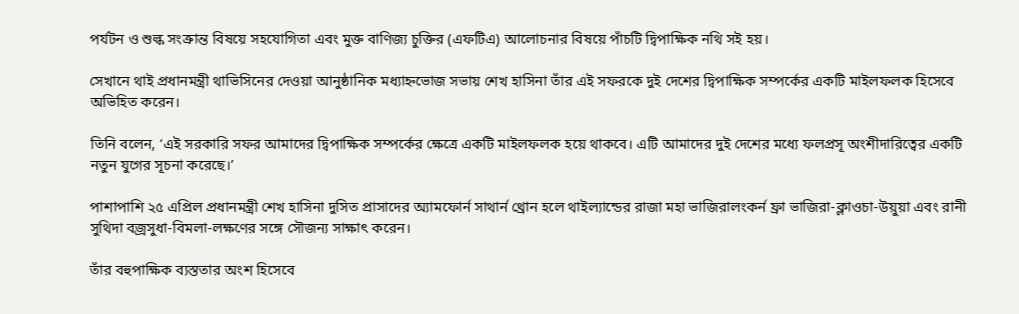পর্যটন ও শুল্ক সংক্রান্ত বিষয়ে সহযোগিতা এবং মুক্ত বাণিজ্য চুক্তির (এফটিএ) আলোচনার বিষয়ে পাঁচটি দ্বিপাক্ষিক নথি সই হয়।

সেখানে থাই প্রধানমন্ত্রী থাভিসিনের দেওয়া আনুষ্ঠানিক মধ্যাহ্নভোজ সভায় শেখ হাসিনা তাঁর এই সফরকে দুই দেশের দ্বিপাক্ষিক সম্পর্কের একটি মাইলফলক হিসেবে অভিহিত করেন।

তিনি বলেন, ‘এই সরকারি সফর আমাদের দ্বিপাক্ষিক সম্পর্কের ক্ষেত্রে একটি মাইলফলক হয়ে থাকবে। এটি আমাদের দুই দেশের মধ্যে ফলপ্রসূ অংশীদারিত্বের একটি নতুন যুগের সূচনা করেছে।’

পাশাপাশি ২৫ এপ্রিল প্রধানমন্ত্রী শেখ হাসিনা দুসিত প্রাসাদের অ্যামফোর্ন সাথার্ন থ্রোন হলে থাইল্যান্ডের রাজা মহা ভাজিরালংকর্ন ফ্রা ভাজিরা-ক্লাওচা-উয়ুয়া এবং রানী সুথিদা বজ্রসুধা-বিমলা-লক্ষণের সঙ্গে সৌজন্য সাক্ষাৎ করেন।

তাঁর বহুপাক্ষিক ব্যস্ততার অংশ হিসেবে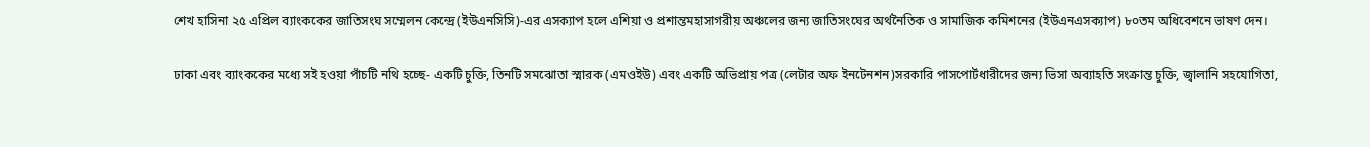শেখ হাসিনা ২৫ এপ্রিল ব্যাংককের জাতিসংঘ সম্মেলন কেন্দ্রে (ইউএনসিসি)-এর এসক্যাপ হলে এশিয়া ও প্রশান্তমহাসাগরীয় অঞ্চলের জন্য জাতিসংঘের অর্থনৈতিক ও সামাজিক কমিশনের (ইউএনএসক্যাপ) ৮০তম অধিবেশনে ভাষণ দেন।

ঢাকা এবং ব্যাংককের মধ্যে সই হওয়া পাঁচটি নথি হচ্ছে- একটি চুক্তি, তিনটি সমঝোতা স্মারক (এমওইউ) এবং একটি অভিপ্রায় পত্র (লেটার অফ ইনটেনশন)সরকারি পাসপোর্টধারীদের জন্য ভিসা অব্যাহতি সংক্রান্ত চুক্তি, জ্বালানি সহযোগিতা,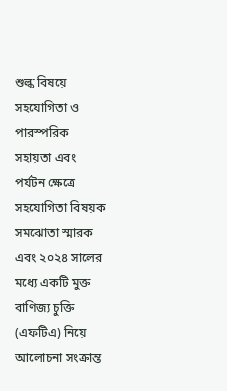শুল্ক বিষয়ে সহযোগিতা ও পারস্পরিক সহায়তা এবং পর্যটন ক্ষেত্রে সহযোগিতা বিষয়ক সমঝোতা স্মারক এবং ২০২৪ সালের মধ্যে একটি মুক্ত বাণিজ্য চুক্তি (এফটিএ) নিয়ে আলোচনা সংক্রান্ত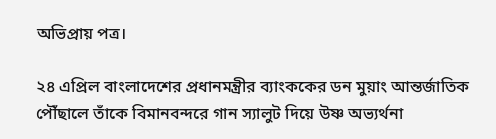অভিপ্রায় পত্র।

২৪ এপ্রিল বাংলাদেশের প্রধানমন্ত্রীর ব্যাংককের ডন মুয়াং আন্তর্জাতিক পৌঁছালে তাঁকে বিমানবন্দরে গান স্যালুট দিয়ে উষ্ণ অভ্যর্থনা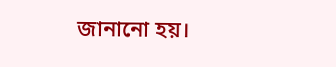জানানো হয়।